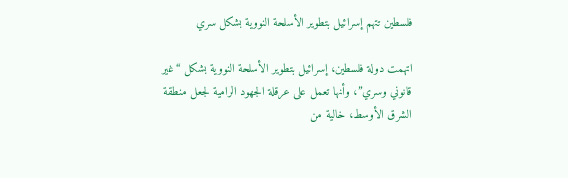فلسطين تتهم إسرائيل بتطوير الأسلحة النووية بشكل سري

اتهمت دولة فلسطين، إسرائيل بتطوير الأسلحة النووية بشكل “غير قانوني وسري”، وأنها تعمل على عرقلة الجهود الرامية لجعل منطقة الشرق الأوسط، خالية من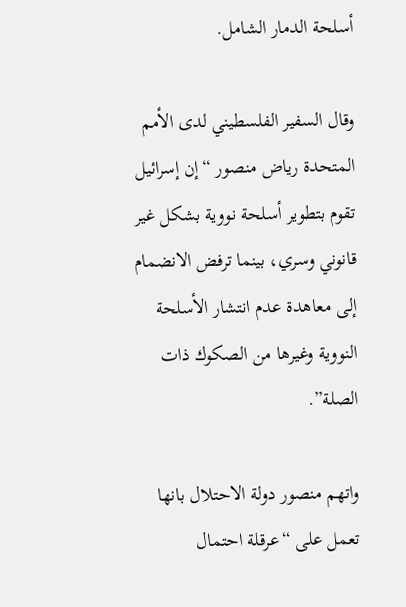أسلحة الدمار الشامل.

وقال السفير الفلسطيني لدى الأمم المتحدة رياض منصور “إن إسرائيل تقوم بتطوير أسلحة نووية بشكل غير قانوني وسري، بينما ترفض الانضمام إلى معاهدة عدم انتشار الأسلحة النووية وغيرها من الصكوك ذات الصلة”.

واتهم منصور دولة الاحتلال بانها تعمل على “عرقلة احتمال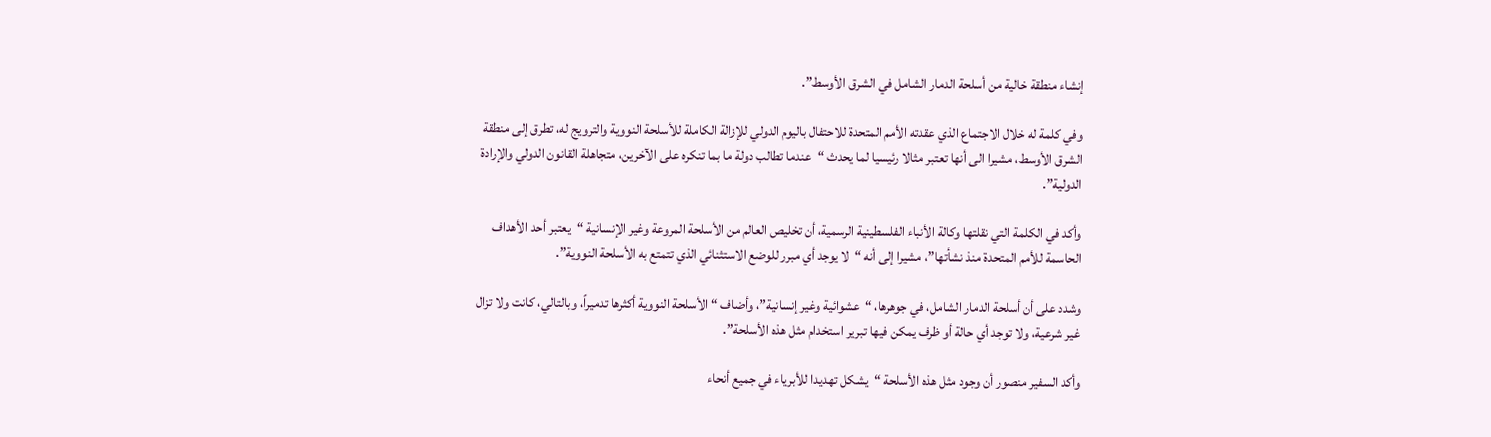إنشاء منطقة خالية من أسلحة الدمار الشامل في الشرق الأوسط”.

وفي كلمة له خلال الاجتماع الذي عقدته الأمم المتحدة للاحتفال باليوم الدولي للإزالة الكاملة للأسلحة النووية والترويج له، تطرق إلى منطقة الشرق الأوسط، مشيرا الى أنها تعتبر مثالا رئيسيا لما يحدث “عندما تطالب دولة ما بما تنكره على الآخرين، متجاهلة القانون الدولي والإرادة الدولية”.

وأكد في الكلمة التي نقلتها وكالة الأنباء الفلسطينية الرسمية، أن تخليص العالم من الأسلحة المروعة وغير الإنسانية “يعتبر أحد الأهداف الحاسمة للأمم المتحدة منذ نشأتها”، مشيرا إلى أنه “لا يوجد أي مبرر للوضع الاستثنائي الذي تتمتع به الأسلحة النووية”.

وشدد على أن أسلحة الدمار الشامل، في جوهرها، “عشوائية وغير إنسانية”، وأضاف “الأسلحة النووية أكثرها تدميراً، وبالتالي، كانت ولا تزال غير شرعية، ولا توجد أي حالة أو ظرف يمكن فيها تبرير استخدام مثل هذه الأسلحة”.

وأكد السفير منصور أن وجود مثل هذه الأسلحة “يشكل تهديدا للأبرياء في جميع أنحاء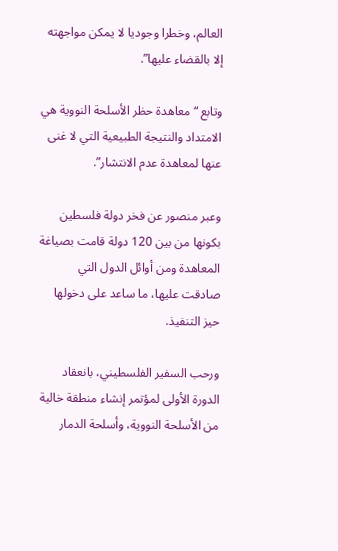العالم، وخطرا وجوديا لا يمكن مواجهته إلا بالقضاء عليها”.

وتابع “معاهدة حظر الأسلحة النووية هي الامتداد والنتيجة الطبيعية التي لا غنى عنها لمعاهدة عدم الانتشار”.

وعبر منصور عن فخر دولة فلسطين بكونها من بين 120 دولة قامت بصياغة المعاهدة ومن أوائل الدول التي صادقت عليها، ما ساعد على دخولها حيز التنفيذ.

ورحب السفير الفلسطيني، بانعقاد الدورة الأولى لمؤتمر إنشاء منطقة خالية من الأسلحة النووية، وأسلحة الدمار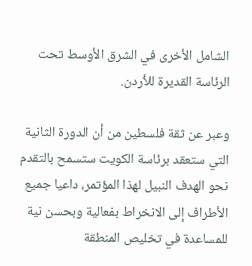الشامل الأخرى في الشرق الأوسط تحت الرئاسة القديرة للأردن.

وعبر عن ثقة فلسطين من أن الدورة الثانية التي ستعقد برئاسة الكويت ستسمح بالتقدم نحو الهدف النبيل لهذا المؤتمر، داعيا جميع الأطراف إلى الانخراط بفعالية وبحسن نية للمساعدة في تخليص المنطقة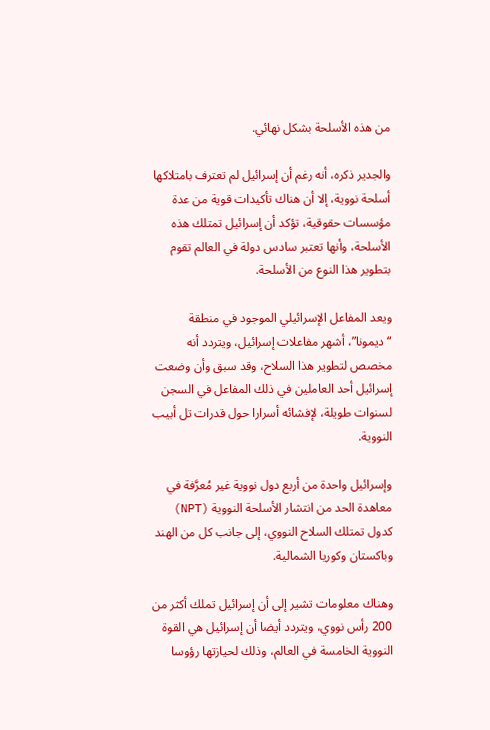من هذه الأسلحة بشكل نهائي.

والجدير ذكره، أنه رغم أن إسرائيل لم تعترف بامتلاكها أسلحة نووية، إلا أن هناك تأكيدات قوية من عدة مؤسسات حقوقية، تؤكد أن إسرائيل تمتلك هذه الأسلحة، وأنها تعتبر سادس دولة في العالم تقوم بتطوير هذا النوع من الأسلحة.

ويعد المفاعل الإسرائيلي الموجود في منطقة “ديمونا”، أشهر مفاعلات إسرائيل، ويتردد أنه مخصص لتطوير هذا السلاح، وقد سبق وأن وضعت إسرائيل أحد العاملين في ذلك المفاعل في السجن لسنوات طويلة، لإفشائه أسرارا حول قدرات تل أبيب النووية.

وإسرائيل واحدة من أربع دول نووية غير مُعرَّفة في معاهدة الحد من انتشار الأسلحة النووية (NPT) كدول تمتلك السلاح النووي، إلى جانب كل من الهند وباكستان وكوريا الشمالية.

وهناك معلومات تشير إلى أن إسرائيل تملك أكثر من 200 رأس نووي، ويتردد أيضا أن إسرائيل هي القوة النووية الخامسة في العالم، وذلك لحيازتها رؤوسا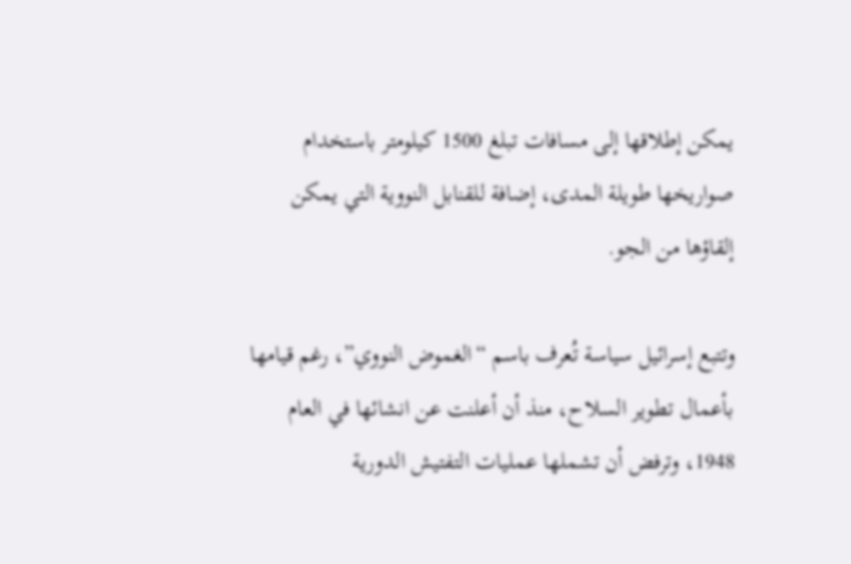يمكن إطلاقها إلى مسافات تبلغ 1500 كيلومتر باستخدام صواريخها طويلة المدى، إضافة للقنابل النووية التي يمكن إلقاؤها من الجو.

وتتبع إسرائيل سياسة تُعرف باسم “الغموض النووي”، رغم قيامها بأعمال تطوير السلاح، منذ أن أعلنت عن انشائها في العام 1948، وترفض أن تشملها عمليات التفتيش الدورية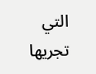التي تجريها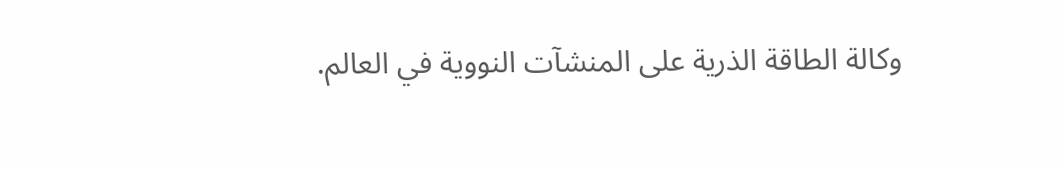وكالة الطاقة الذرية على المنشآت النووية في العالم.